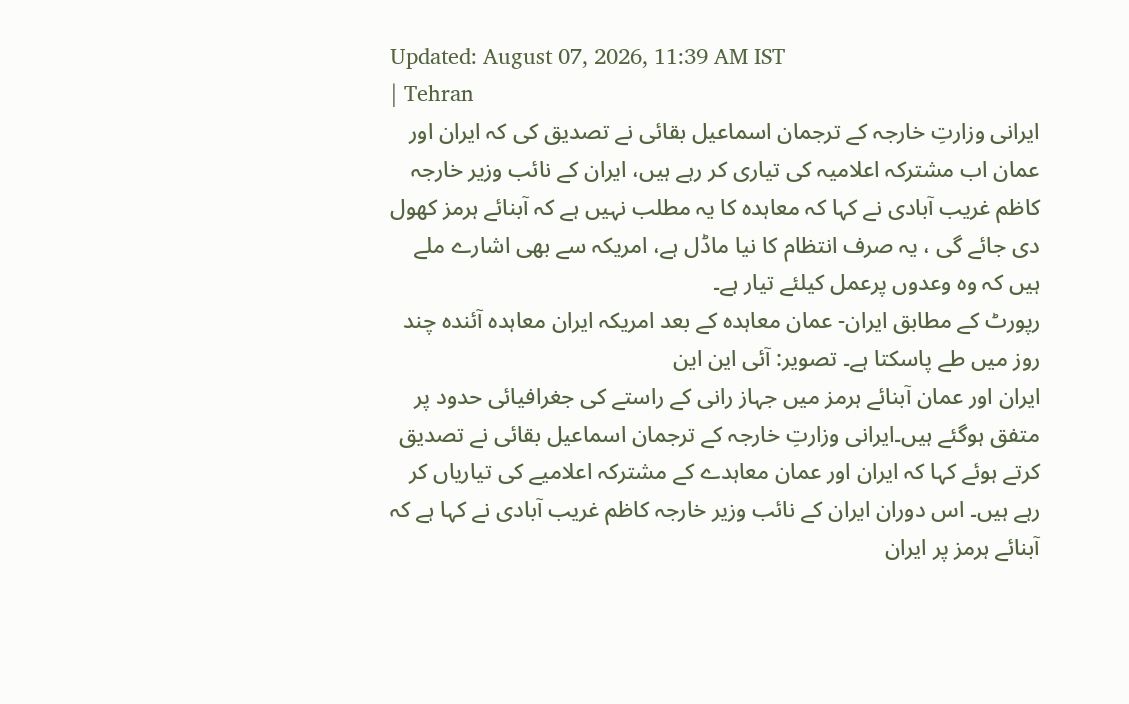Updated: August 07, 2026, 11:39 AM IST
| Tehran
ایرانی وزارتِ خارجہ کے ترجمان اسماعیل بقائی نے تصدیق کی کہ ایران اور عمان اب مشترکہ اعلامیہ کی تیاری کر رہے ہیں، ایران کے نائب وزیر خارجہ کاظم غریب آبادی نے کہا کہ معاہدہ کا یہ مطلب نہیں ہے کہ آبنائے ہرمز کھول دی جائے گی ، یہ صرف انتظام کا نیا ماڈل ہے، امریکہ سے بھی اشارے ملے ہیں کہ وہ وعدوں پرعمل کیلئے تیار ہے۔
رپورٹ کے مطابق ایران- عمان معاہدہ کے بعد امریکہ ایران معاہدہ آئندہ چند روز میں طے پاسکتا ہے۔ تصویر: آئی این این
ایران اور عمان آبنائے ہرمز میں جہاز رانی کے راستے کی جغرافیائی حدود پر متفق ہوگئے ہیں۔ایرانی وزارتِ خارجہ کے ترجمان اسماعیل بقائی نے تصدیق کرتے ہوئے کہا کہ ایران اور عمان معاہدے کے مشترکہ اعلامیے کی تیاریاں کر رہے ہیں۔ اس دوران ایران کے نائب وزیر خارجہ کاظم غریب آبادی نے کہا ہے کہ آبنائے ہرمز پر ایران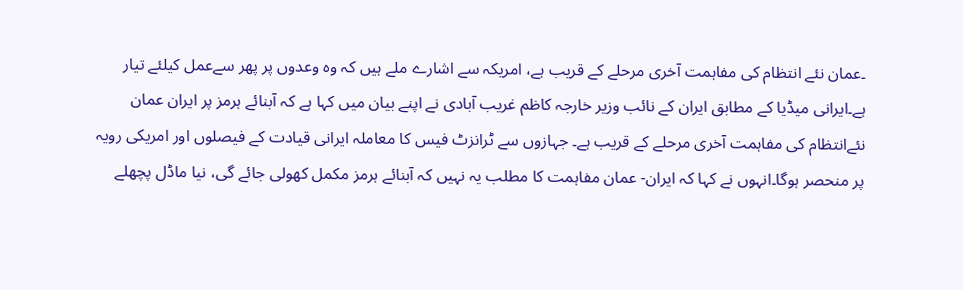۔عمان نئے انتظام کی مفاہمت آخری مرحلے کے قریب ہے، امریکہ سے اشارے ملے ہیں کہ وہ وعدوں پر پھر سےعمل کیلئے تیار ہے۔ایرانی میڈیا کے مطابق ایران کے نائب وزیر خارجہ کاظم غریب آبادی نے اپنے بیان میں کہا ہے کہ آبنائے ہرمز پر ایران عمان نئےانتظام کی مفاہمت آخری مرحلے کے قریب ہے۔ جہازوں سے ٹرانزٹ فیس کا معاملہ ایرانی قیادت کے فیصلوں اور امریکی رویہ پر منحصر ہوگا۔انہوں نے کہا کہ ایران- عمان مفاہمت کا مطلب یہ نہیں کہ آبنائے ہرمز مکمل کھولی جائے گی، نیا ماڈل پچھلے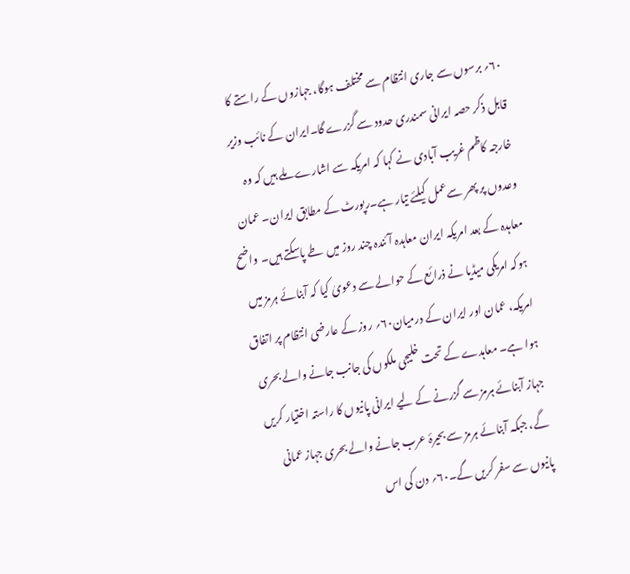۶۰؍ برسوں سے جاری انتظام سے مختلف ہوگا، جہازوں کے راستے کا قابل ذکر حصہ ایرانی سمندری حدود سے گزرے گا۔ایران کے نائب وزیر خارجہ کاظم غریب آبادی نے کہا کہ امریکہ سے اشارے ملے ہیں کہ وہ وعدوں پر پھر سےعمل کیلئے تیار ہے۔رپورٹ کے مطابق ایران۔ عمان معاہدہ کے بعد امریکہ ایران معاہدہ آئندہ چند روز میں طے پاسکتے ہیں۔ واضح ہوکہ امریکی میڈیا نے ذرائع کے حوالے سے دعویٰ کیا کہ آبنائے ہرمز میں امریکہ، عمان اور ایران کے درمیان۶۰؍ روز کے عارضی انتظام پر اتفاق ہوا ہے۔ معاہدے کے تحت خلیجی ملکوں کی جانب جانے والے بحری جہاز آبنائے ہرمز سے گزرنے کے لیے ایرانی پانیوں کا راستہ اختیار کریں گے، جبکہ آبنائے ہرمز سے بحیرۂ عرب جانے والے بحری جہاز عمانی پانیوں سے سفر کریں گے۔۶۰؍ دن کی اس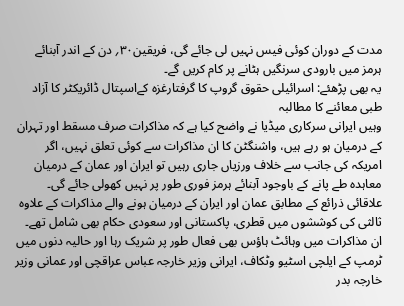مدت کے دوران کوئی فیس نہیں لی جائے گی، فریقین۳۰؍ دن کے اندر آبنائے ہرمز میں بارودی سرنگیں ہٹانے پر کام کریں گے۔
یہ بھی پڑھئے: اسرائیلی حقوق گروپ کا گرفتارغزہ کےاسپتال ڈائریکٹر کا آزاد طبی معائنے کا مطالبہ
وہیں ایرانی سرکاری میڈیا نے واضح کیا ہے کہ مذاکرات صرف مسقط اور تہران کے درمیان ہو رہے ہیں، واشنگٹن کا ان مذاکرات سے کوئی تعلق نہیں، اگر امریکہ کی جانب سے خلاف ورزیاں جاری رہیں تو ایران اور عمان کے درمیان معاہدہ طے پانے کے باوجود آبنائے ہرمز فوری طور پر نہیں کھولی جائے گی۔ علاقائی ذرائع کے مطابق عمان اور ایران کے درمیان ہونے والے مذاکرات کے علاوہ ثالثی کی کوششوں میں قطری، پاکستانی اور سعودی حکام بھی شامل تھے۔ ان مذاکرات میں وہائٹ ہاؤس بھی فعال طور پر شریک رہا اور حالیہ دنوں میں ٹرمپ کے ایلچی اسٹیو وٹکاف، ایرانی وزیر خارجہ عباس عراقچی اور عمانی وزیر خارجہ بدر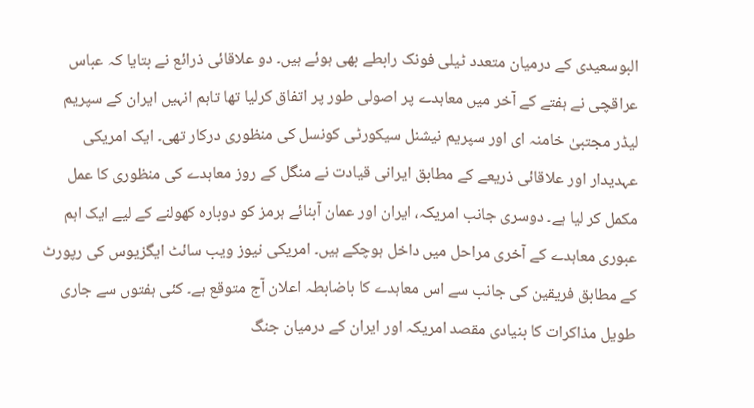البوسعیدی کے درمیان متعدد ٹیلی فونک رابطے بھی ہوئے ہیں۔ دو علاقائی ذرائع نے بتایا کہ عباس عراقچی نے ہفتے کے آخر میں معاہدے پر اصولی طور پر اتفاق کرلیا تھا تاہم انہیں ایران کے سپریم لیڈر مجتبیٰ خامنہ ای اور سپریم نیشنل سیکورٹی کونسل کی منظوری درکار تھی۔ ایک امریکی عہدیدار اور علاقائی ذریعے کے مطابق ایرانی قیادت نے منگل کے روز معاہدے کی منظوری کا عمل مکمل کر لیا ہے۔ دوسری جانب امریکہ، ایران اور عمان آبنائے ہرمز کو دوبارہ کھولنے کے لیے ایک اہم عبوری معاہدے کے آخری مراحل میں داخل ہوچکے ہیں۔ امریکی نیوز ویب سائٹ ایگزیوس کی رپورٹ کے مطابق فریقین کی جانب سے اس معاہدے کا باضابطہ اعلان آج متوقع ہے۔ کئی ہفتوں سے جاری طویل مذاکرات کا بنیادی مقصد امریکہ اور ایران کے درمیان جنگ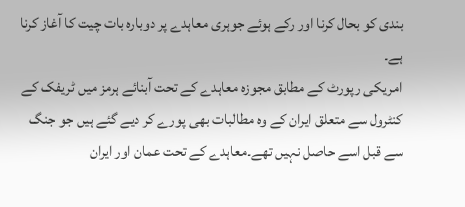بندی کو بحال کرنا اور رکے ہوئے جوہری معاہدے پر دوبارہ بات چیت کا آغاز کرنا ہے۔
امریکی رپورٹ کے مطابق مجوزہ معاہدے کے تحت آبنائے ہرمز میں ٹریفک کے کنٹرول سے متعلق ایران کے وہ مطالبات بھی پورے کر دیے گئے ہیں جو جنگ سے قبل اسے حاصل نہیں تھے۔معاہدے کے تحت عمان اور ایران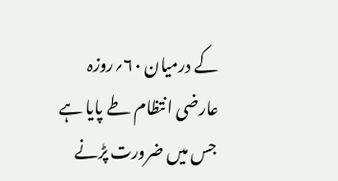کے درمیان ۶۰؍روزہ عارضی انتظام طے پایا ہے جس میں ضرورت پڑنے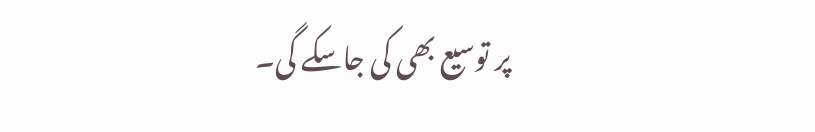پر توسیع بھی کی جاسکے گی۔